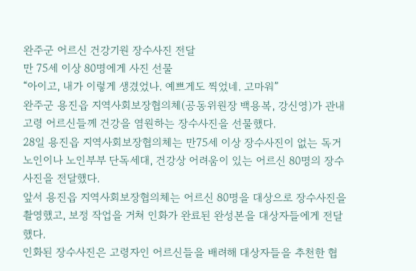완주군 어르신 건강기원 장수사진 전달
만 75세 이상 80명에게 사진 선물
“아이고, 내가 이렇게 생겼었나. 예쁘게도 찍었네. 고마워”
완주군 용진읍 지역사회보장협의체(공동위원장 백용복, 강신영)가 관내 고령 어르신들께 건강을 염원하는 장수사진을 선물했다.
28일 용진읍 지역사회보장협의체는 만75세 이상 장수사진이 없는 독거노인이나 노인부부 단독세대, 건강상 어려움이 있는 어르신 80명의 장수사진을 전달했다.
앞서 용진읍 지역사회보장협의체는 어르신 80명을 대상으로 장수사진을 촬영했고, 보정 작업을 거쳐 인화가 완료된 완성본을 대상자들에게 전달했다.
인화된 장수사진은 고령자인 어르신들을 배려해 대상자들을 추천한 협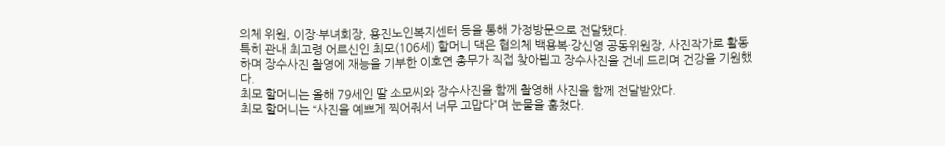의체 위원, 이장·부녀회장, 용진노인복지센터 등을 통해 가정방문으로 전달됐다.
특히 관내 최고령 어르신인 최모(106세) 할머니 댁은 협의체 백용복·강신영 공동위원장, 사진작가로 활동하며 장수사진 촬영에 재능을 기부한 이호연 총무가 직접 찾아뵙고 장수사진을 건네 드리며 건강을 기원했다.
최모 할머니는 올해 79세인 딸 소모씨와 장수사진을 함께 촬영해 사진을 함께 전달받았다.
최모 할머니는 “사진을 예쁘게 찍어줘서 너무 고맙다”며 눈물을 훔쳤다.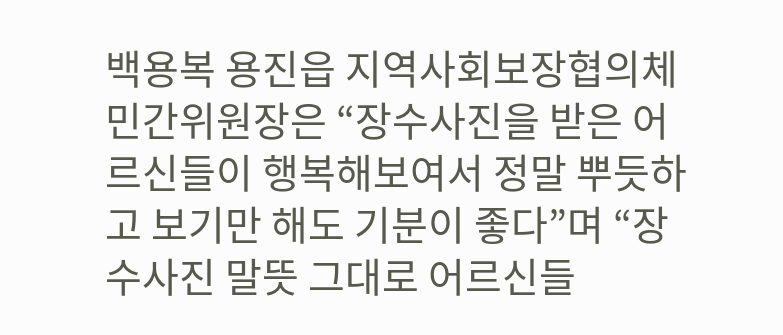백용복 용진읍 지역사회보장협의체 민간위원장은 “장수사진을 받은 어르신들이 행복해보여서 정말 뿌듯하고 보기만 해도 기분이 좋다”며 “장수사진 말뜻 그대로 어르신들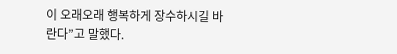이 오래오래 행복하게 장수하시길 바란다”고 말했다.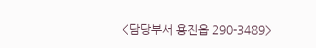<담당부서 용진읍 290-3489>